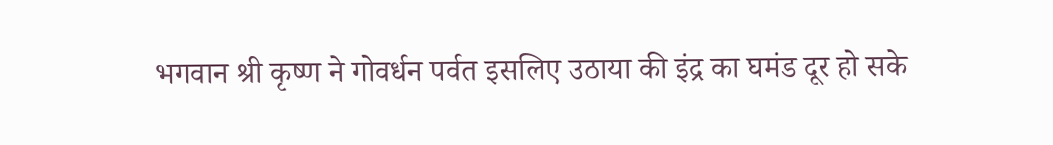भगवान श्री कृष्ण ने गोवर्धन पर्वत इसलिए उठाया की इंद्र का घमंड दूर हो सके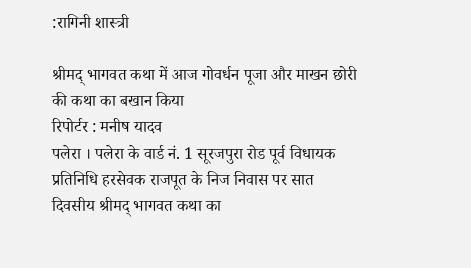:रागिनी शास्त्री

श्रीमद् भागवत कथा में आज गोवर्धन पूजा और माखन छोरी की कथा का बखान किया
रिपोर्टर : मनीष यादव
पलेरा । पलेरा के वार्ड नं. 1 सूरजपुरा रोड पूर्व विधायक प्रतिनिधि हरसेवक राजपूत के निज निवास पर सात दिवसीय श्रीमद् भागवत कथा का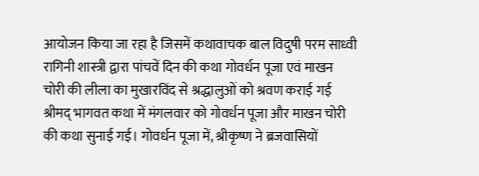आयोजन किया जा रहा है जिसमें कथावाचक बाल विदुषी परम साध्वी रागिनी शास्त्री द्वारा पांचवें दिन की कथा गोवर्धन पूजा एवं माखन चोरी की लीला का मुखारविंद से श्रद्धालुओं को श्रवण कराई गई श्रीमद् भागवत कथा में मंगलवार को गोवर्धन पूजा और माखन चोरी की कथा सुनाई गई। गोवर्धन पूजा में, श्रीकृष्ण ने ब्रजवासियों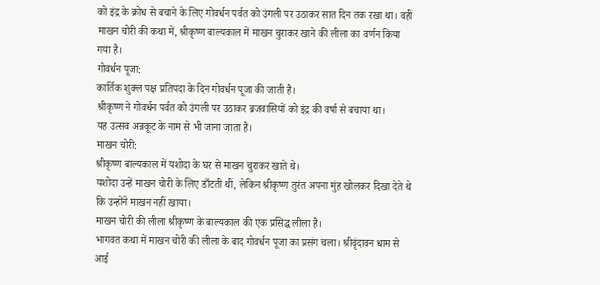को इंद्र के क्रोध से बचाने के लिए गोवर्धन पर्वत को उंगली पर उठाकर सात दिन तक रखा था। वहीं माखन चोरी की कथा में, श्रीकृष्ण बाल्यकाल में माखन चुराकर खाने की लीला का वर्णन किया गया है।
गोवर्धन पूजा:
कार्तिक शुक्ल पक्ष प्रतिपदा के दिन गोवर्धन पूजा की जाती है।
श्रीकृष्ण ने गोवर्धन पर्वत को उंगली पर उठाकर ब्रजवासियों को इंद्र की वर्षा से बचाया था।
यह उत्सव अन्नकूट के नाम से भी जाना जाता है।
माखन चोरी:
श्रीकृष्ण बाल्यकाल में यशोदा के घर से माखन चुराकर खाते थे।
यशोदा उन्हें माखन चोरी के लिए डाँटती थीं, लेकिन श्रीकृष्ण तुरंत अपना मुंह खोलकर दिखा देते थे कि उन्होंने माखन नहीं खाया।
माखन चोरी की लीला श्रीकृष्ण के बाल्यकाल की एक प्रसिद्ध लीला है।
भागवत कथा में माखन चोरी की लीला के बाद गोवर्धन पूजा का प्रसंग चला। श्रीवृंदावन धाम से आई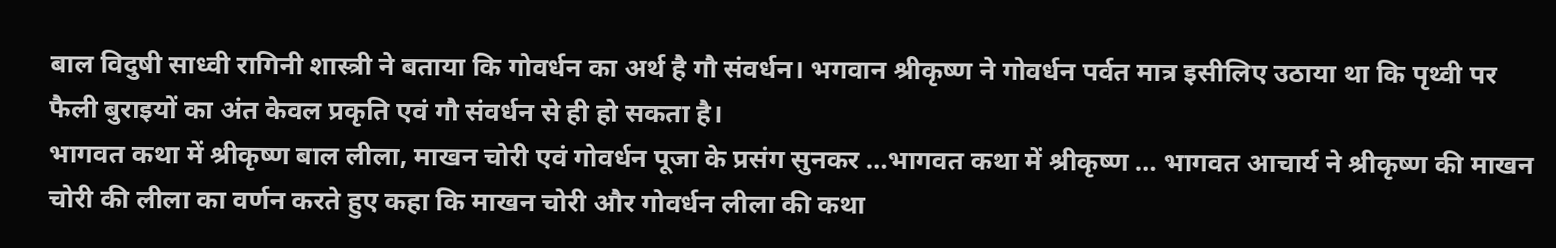बाल विदुषी साध्वी रागिनी शास्त्री ने बताया कि गोवर्धन का अर्थ है गौ संवर्धन। भगवान श्रीकृष्ण ने गोवर्धन पर्वत मात्र इसीलिए उठाया था कि पृथ्वी पर फैली बुराइयों का अंत केवल प्रकृति एवं गौ संवर्धन से ही हो सकता है।
भागवत कथा में श्रीकृष्ण बाल लीला, माखन चोरी एवं गोवर्धन पूजा के प्रसंग सुनकर …भागवत कथा में श्रीकृष्ण … भागवत आचार्य ने श्रीकृष्ण की माखन चोरी की लीला का वर्णन करते हुए कहा कि माखन चोरी और गोवर्धन लीला की कथा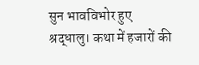सुन भावविभोर हुए श्रद्धालु। कथा में हजारों की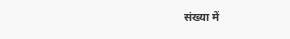संख्या में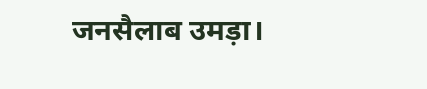जनसैलाब उमड़ा।